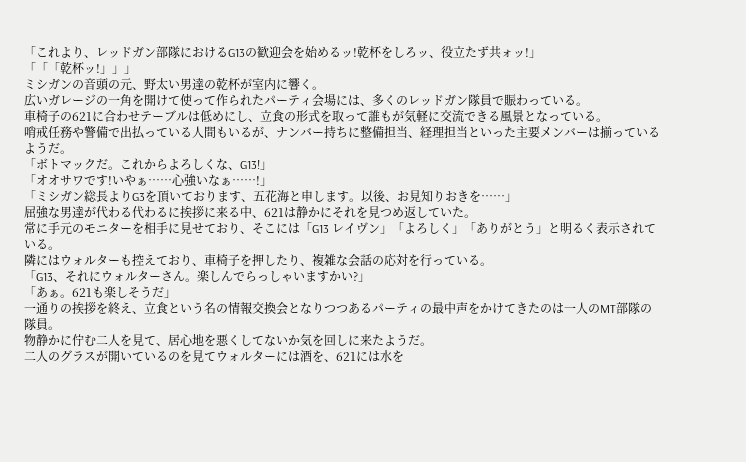「これより、レッドガン部隊におけるG13の歓迎会を始めるッ!乾杯をしろッ、役立たず共ォッ!」
「「「乾杯ッ!」」」
ミシガンの音頭の元、野太い男達の乾杯が室内に響く。
広いガレージの一角を開けて使って作られたパーティ会場には、多くのレッドガン隊員で賑わっている。
車椅子の621に合わせテーブルは低めにし、立食の形式を取って誰もが気軽に交流できる風景となっている。
哨戒任務や警備で出払っている人間もいるが、ナンバー持ちに整備担当、経理担当といった主要メンバーは揃っているようだ。
「ボトマックだ。これからよろしくな、G13!」
「オオサワです!いやぁ……心強いなぁ……!」
「ミシガン総長よりG3を頂いております、五花海と申します。以後、お見知りおきを……」
屈強な男達が代わる代わるに挨拶に来る中、621は静かにそれを見つめ返していた。
常に手元のモニターを相手に見せており、そこには「G13 レイヴン」「よろしく」「ありがとう」と明るく表示されている。
隣にはウォルターも控えており、車椅子を押したり、複雑な会話の応対を行っている。
「G13、それにウォルターさん。楽しんでらっしゃいますかい?」
「あぁ。621も楽しそうだ」
一通りの挨拶を終え、立食という名の情報交換会となりつつあるパーティの最中声をかけてきたのは一人のMT部隊の隊員。
物静かに佇む二人を見て、居心地を悪くしてないか気を回しに来たようだ。
二人のグラスが開いているのを見てウォルターには酒を、621には水を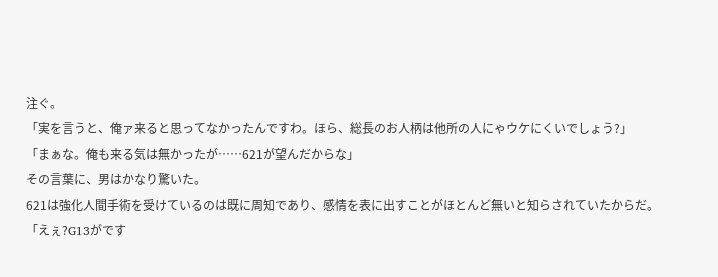注ぐ。
「実を言うと、俺ァ来ると思ってなかったんですわ。ほら、総長のお人柄は他所の人にゃウケにくいでしょう?」
「まぁな。俺も来る気は無かったが……621が望んだからな」
その言葉に、男はかなり驚いた。
621は強化人間手術を受けているのは既に周知であり、感情を表に出すことがほとんど無いと知らされていたからだ。
「えぇ?G13がです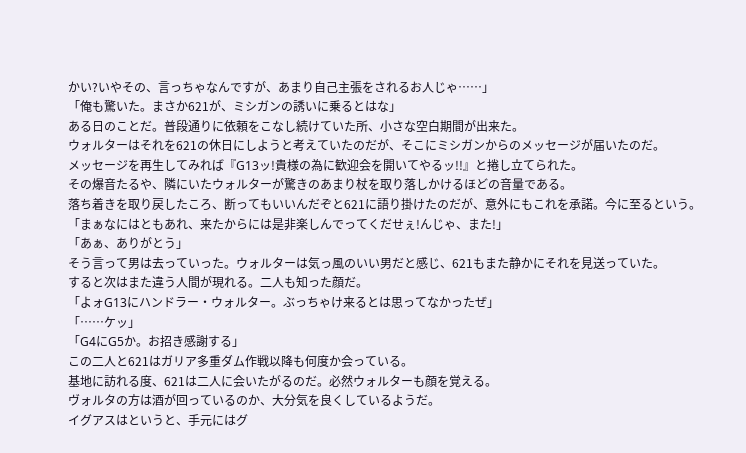かい?いやその、言っちゃなんですが、あまり自己主張をされるお人じゃ……」
「俺も驚いた。まさか621が、ミシガンの誘いに乗るとはな」
ある日のことだ。普段通りに依頼をこなし続けていた所、小さな空白期間が出来た。
ウォルターはそれを621の休日にしようと考えていたのだが、そこにミシガンからのメッセージが届いたのだ。
メッセージを再生してみれば『G13ッ!貴様の為に歓迎会を開いてやるッ!!』と捲し立てられた。
その爆音たるや、隣にいたウォルターが驚きのあまり杖を取り落しかけるほどの音量である。
落ち着きを取り戻したころ、断ってもいいんだぞと621に語り掛けたのだが、意外にもこれを承諾。今に至るという。
「まぁなにはともあれ、来たからには是非楽しんでってくだせぇ!んじゃ、また!」
「あぁ、ありがとう」
そう言って男は去っていった。ウォルターは気っ風のいい男だと感じ、621もまた静かにそれを見送っていた。
すると次はまた違う人間が現れる。二人も知った顔だ。
「よォG13にハンドラー・ウォルター。ぶっちゃけ来るとは思ってなかったぜ」
「……ケッ」
「G4にG5か。お招き感謝する」
この二人と621はガリア多重ダム作戦以降も何度か会っている。
基地に訪れる度、621は二人に会いたがるのだ。必然ウォルターも顔を覚える。
ヴォルタの方は酒が回っているのか、大分気を良くしているようだ。
イグアスはというと、手元にはグ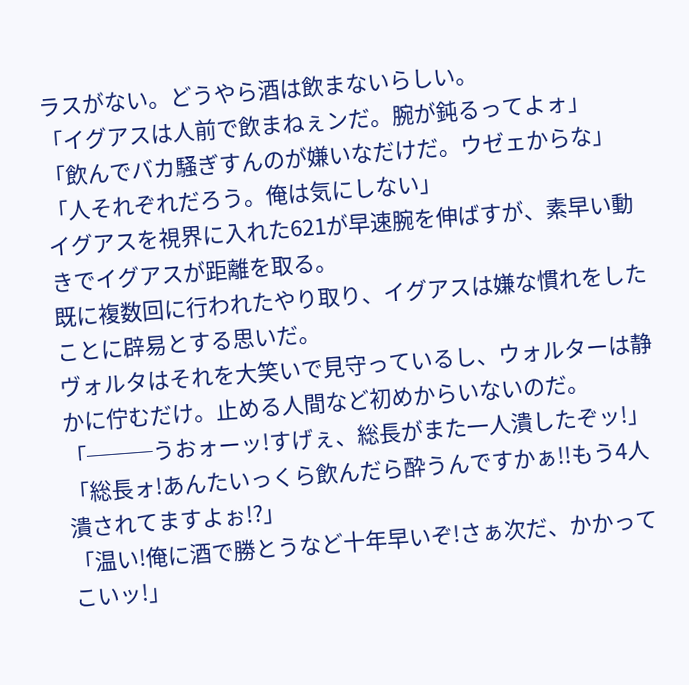ラスがない。どうやら酒は飲まないらしい。
「イグアスは人前で飲まねぇンだ。腕が鈍るってよォ」
「飲んでバカ騒ぎすんのが嫌いなだけだ。ウゼェからな」
「人それぞれだろう。俺は気にしない」
イグアスを視界に入れた621が早速腕を伸ばすが、素早い動きでイグアスが距離を取る。
既に複数回に行われたやり取り、イグアスは嫌な慣れをしたことに辟易とする思いだ。
ヴォルタはそれを大笑いで見守っているし、ウォルターは静かに佇むだけ。止める人間など初めからいないのだ。
「───うおォーッ!すげぇ、総長がまた一人潰したぞッ!」
「総長ォ!あんたいっくら飲んだら酔うんですかぁ!!もう4人潰されてますよぉ!?」
「温い!俺に酒で勝とうなど十年早いぞ!さぁ次だ、かかってこいッ!」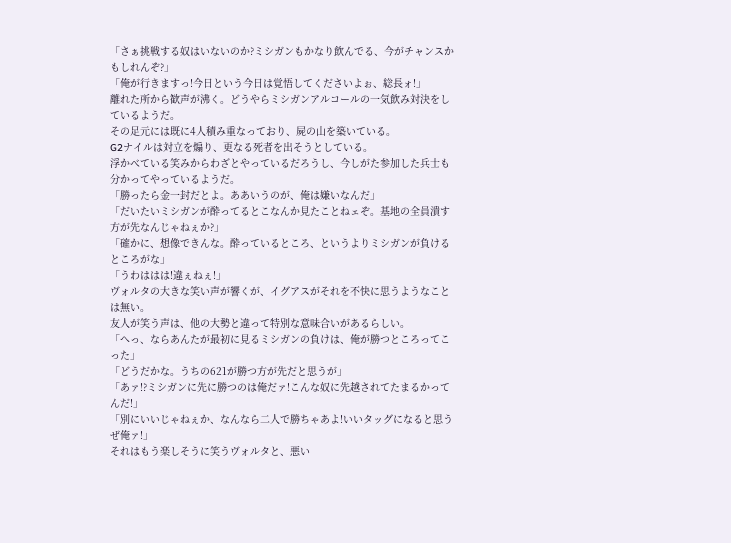「さぁ挑戦する奴はいないのか?ミシガンもかなり飲んでる、今がチャンスかもしれんぞ?」
「俺が行きますっ!今日という今日は覚悟してくださいよぉ、総長ォ!」
離れた所から歓声が沸く。どうやらミシガンアルコールの一気飲み対決をしているようだ。
その足元には既に4人積み重なっており、屍の山を築いている。
G2ナイルは対立を煽り、更なる死者を出そうとしている。
浮かべている笑みからわざとやっているだろうし、今しがた参加した兵士も分かってやっているようだ。
「勝ったら金一封だとよ。ああいうのが、俺は嫌いなんだ」
「だいたいミシガンが酔ってるとこなんか見たことねェぞ。基地の全員潰す方が先なんじゃねぇか?」
「確かに、想像できんな。酔っているところ、というよりミシガンが負けるところがな」
「うわははは!違ぇねぇ!」
ヴォルタの大きな笑い声が響くが、イグアスがそれを不快に思うようなことは無い。
友人が笑う声は、他の大勢と違って特別な意味合いがあるらしい。
「へっ、ならあんたが最初に見るミシガンの負けは、俺が勝つところってこった」
「どうだかな。うちの621が勝つ方が先だと思うが」
「あァ!?ミシガンに先に勝つのは俺だァ!こんな奴に先越されてたまるかってんだ!」
「別にいいじゃねぇか、なんなら二人で勝ちゃあよ!いいタッグになると思うぜ俺ァ!」
それはもう楽しそうに笑うヴォルタと、悪い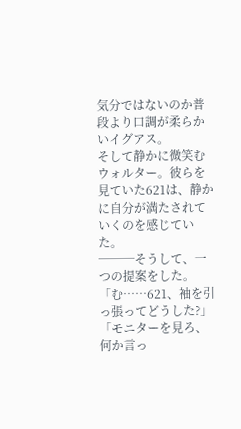気分ではないのか普段より口調が柔らかいイグアス。
そして静かに微笑むウォルター。彼らを見ていた621は、静かに自分が満たされていくのを感じていた。
───そうして、一つの提案をした。
「む……621、袖を引っ張ってどうした?」
「モニターを見ろ、何か言っ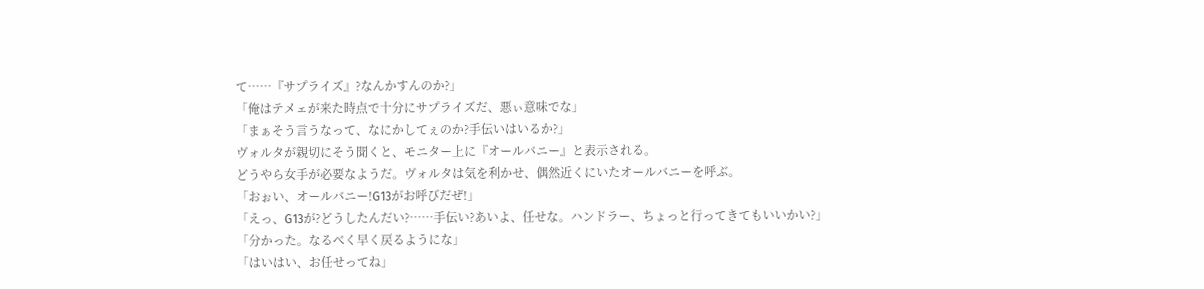て……『サプライズ』?なんかすんのか?」
「俺はテメェが来た時点で十分にサプライズだ、悪ぃ意味でな」
「まぁそう言うなって、なにかしてぇのか?手伝いはいるか?」
ヴォルタが親切にそう聞くと、モニター上に『オールバニー』と表示される。
どうやら女手が必要なようだ。ヴォルタは気を利かせ、偶然近くにいたオールバニーを呼ぶ。
「おぉい、オールバニー!G13がお呼びだぜ!」
「えっ、G13が?どうしたんだい?……手伝い?あいよ、任せな。ハンドラー、ちょっと行ってきてもいいかい?」
「分かった。なるべく早く戻るようにな」
「はいはい、お任せってね」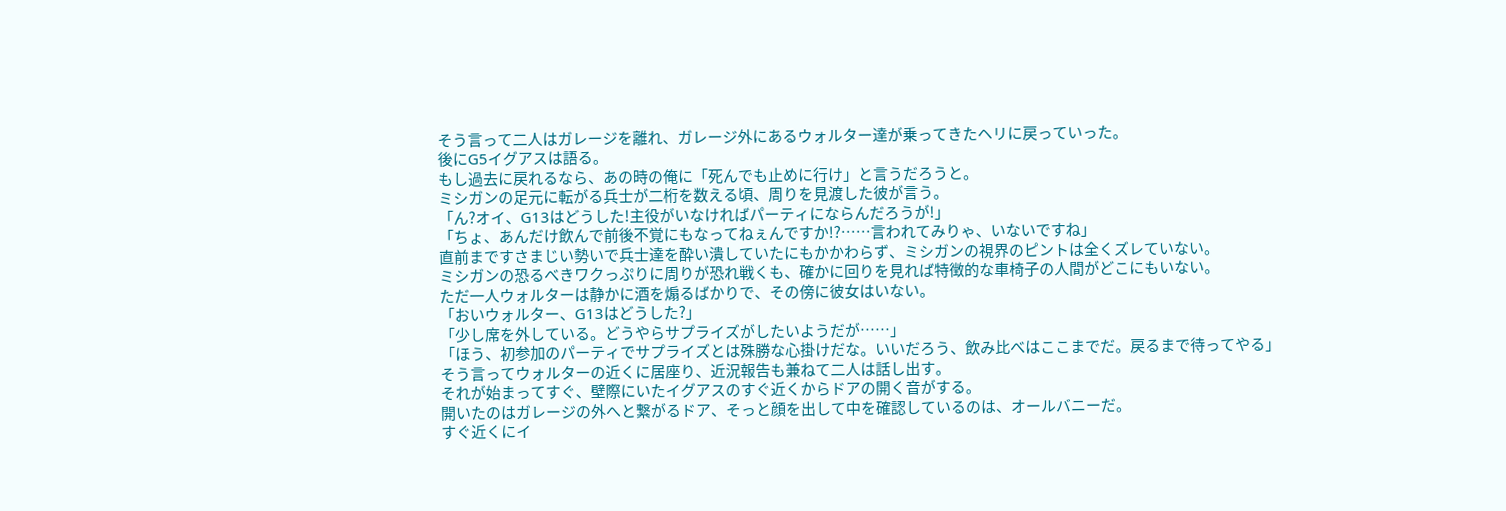そう言って二人はガレージを離れ、ガレージ外にあるウォルター達が乗ってきたヘリに戻っていった。
後にG5イグアスは語る。
もし過去に戻れるなら、あの時の俺に「死んでも止めに行け」と言うだろうと。
ミシガンの足元に転がる兵士が二桁を数える頃、周りを見渡した彼が言う。
「ん?オイ、G13はどうした!主役がいなければパーティにならんだろうが!」
「ちょ、あんだけ飲んで前後不覚にもなってねぇんですか!?……言われてみりゃ、いないですね」
直前まですさまじい勢いで兵士達を酔い潰していたにもかかわらず、ミシガンの視界のピントは全くズレていない。
ミシガンの恐るべきワクっぷりに周りが恐れ戦くも、確かに回りを見れば特徴的な車椅子の人間がどこにもいない。
ただ一人ウォルターは静かに酒を煽るばかりで、その傍に彼女はいない。
「おいウォルター、G13はどうした?」
「少し席を外している。どうやらサプライズがしたいようだが……」
「ほう、初参加のパーティでサプライズとは殊勝な心掛けだな。いいだろう、飲み比べはここまでだ。戻るまで待ってやる」
そう言ってウォルターの近くに居座り、近況報告も兼ねて二人は話し出す。
それが始まってすぐ、壁際にいたイグアスのすぐ近くからドアの開く音がする。
開いたのはガレージの外へと繋がるドア、そっと顔を出して中を確認しているのは、オールバニーだ。
すぐ近くにイ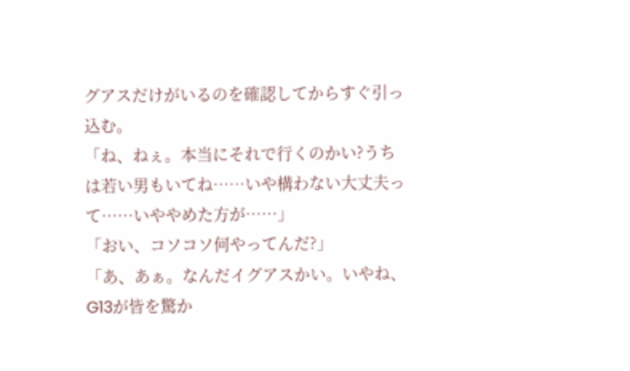グアスだけがいるのを確認してからすぐ引っ込む。
「ね、ねぇ。本当にそれで行くのかい?うちは若い男もいてね……いや構わない大丈夫って……いややめた方が……」
「おい、コソコソ何やってんだ?」
「あ、あぁ。なんだイグアスかい。いやね、G13が皆を驚か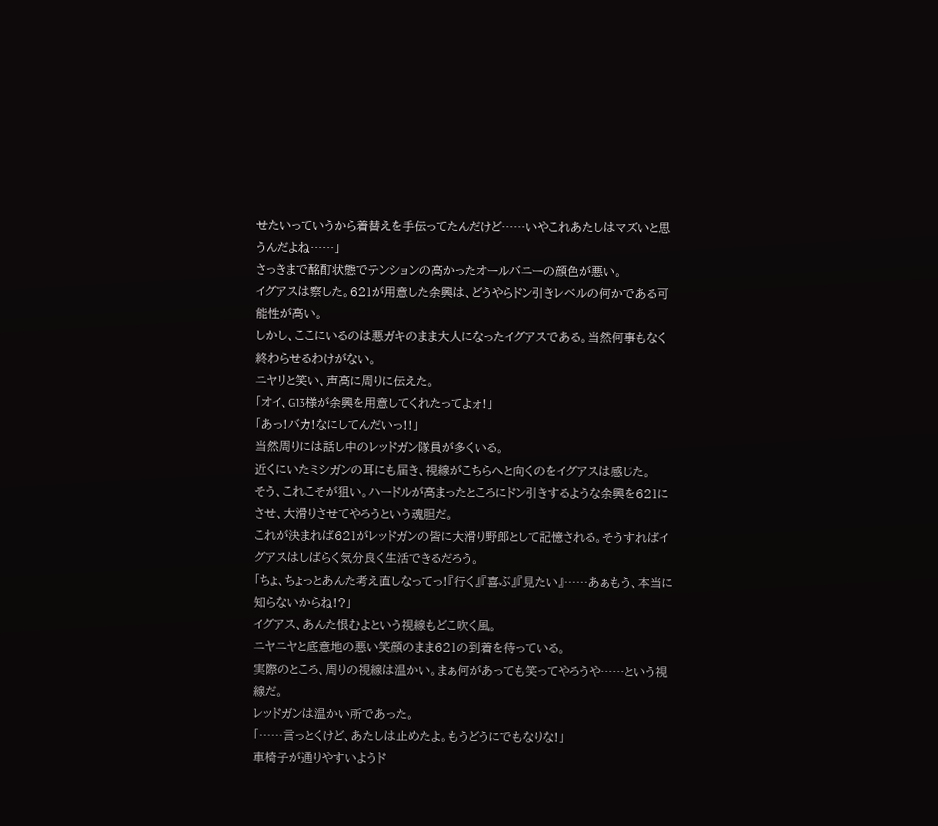せたいっていうから着替えを手伝ってたんだけど……いやこれあたしはマズいと思うんだよね……」
さっきまで酩酊状態でテンションの高かったオールバニーの顔色が悪い。
イグアスは察した。621が用意した余興は、どうやらドン引きレベルの何かである可能性が高い。
しかし、ここにいるのは悪ガキのまま大人になったイグアスである。当然何事もなく終わらせるわけがない。
ニヤリと笑い、声高に周りに伝えた。
「オイ、G13様が余興を用意してくれたってよォ!」
「あっ!バカ!なにしてんだいっ!!」
当然周りには話し中のレッドガン隊員が多くいる。
近くにいたミシガンの耳にも届き、視線がこちらへと向くのをイグアスは感じた。
そう、これこそが狙い。ハードルが高まったところにドン引きするような余興を621にさせ、大滑りさせてやろうという魂胆だ。
これが決まれば621がレッドガンの皆に大滑り野郎として記憶される。そうすればイグアスはしばらく気分良く生活できるだろう。
「ちょ、ちょっとあんた考え直しなってっ!『行く』『喜ぶ』『見たい』……あぁもう、本当に知らないからね!?」
イグアス、あんた恨むよという視線もどこ吹く風。
ニヤニヤと底意地の悪い笑顔のまま621の到着を待っている。
実際のところ、周りの視線は温かい。まぁ何があっても笑ってやろうや……という視線だ。
レッドガンは温かい所であった。
「……言っとくけど、あたしは止めたよ。もうどうにでもなりな!」
車椅子が通りやすいようド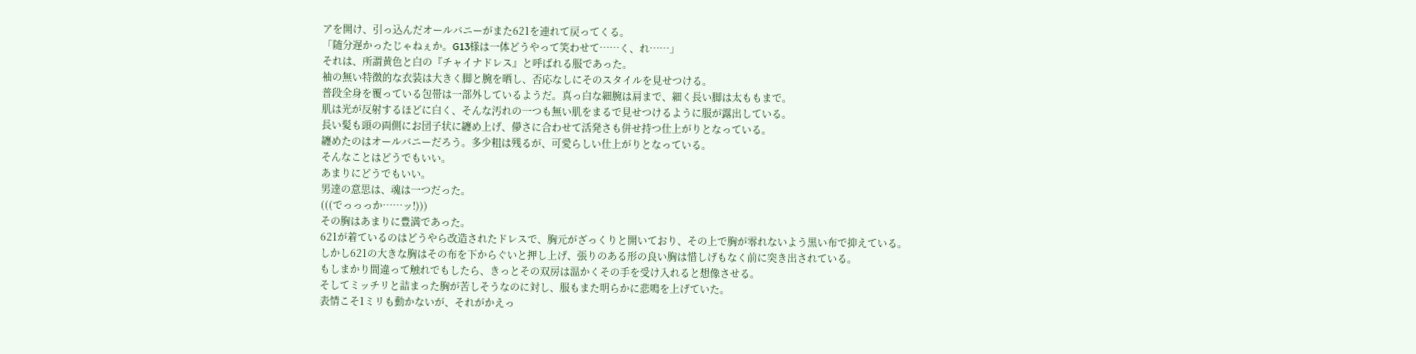アを開け、引っ込んだオールバニーがまた621を連れて戻ってくる。
「随分遅かったじゃねぇか。G13様は一体どうやって笑わせて……く、れ……」
それは、所謂黄色と白の『チャイナドレス』と呼ばれる服であった。
袖の無い特徴的な衣装は大きく脚と腕を晒し、否応なしにそのスタイルを見せつける。
普段全身を覆っている包帯は一部外しているようだ。真っ白な細腕は肩まで、細く長い脚は太ももまで。
肌は光が反射するほどに白く、そんな汚れの一つも無い肌をまるで見せつけるように服が露出している。
長い髪も頭の両側にお団子状に纏め上げ、儚さに合わせて活発さも併せ持つ仕上がりとなっている。
纏めたのはオールバニーだろう。多少粗は残るが、可愛らしい仕上がりとなっている。
そんなことはどうでもいい。
あまりにどうでもいい。
男達の意思は、魂は一つだった。
(((でっっっか……ッ!)))
その胸はあまりに豊満であった。
621が着ているのはどうやら改造されたドレスで、胸元がざっくりと開いており、その上で胸が零れないよう黒い布で抑えている。
しかし621の大きな胸はその布を下からぐいと押し上げ、張りのある形の良い胸は惜しげもなく前に突き出されている。
もしまかり間違って触れでもしたら、きっとその双房は温かくその手を受け入れると想像させる。
そしてミッチリと詰まった胸が苦しそうなのに対し、服もまた明らかに悲鳴を上げていた。
表情こそ1ミリも動かないが、それがかえっ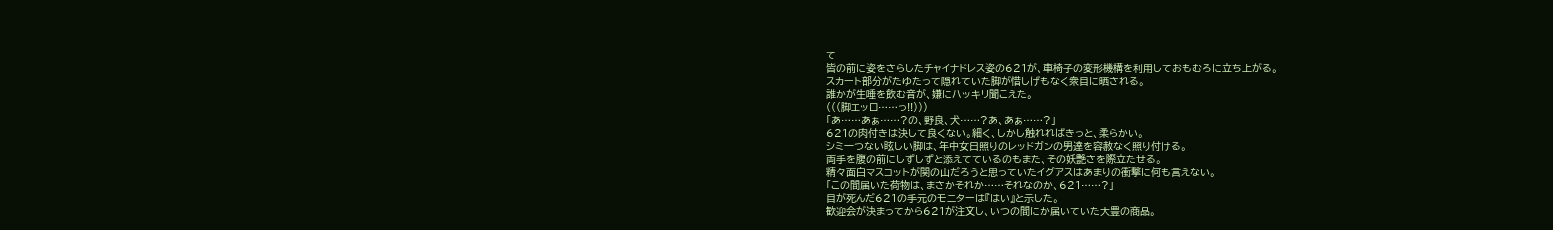て
皆の前に姿をさらしたチャイナドレス姿の621が、車椅子の変形機構を利用しておもむろに立ち上がる。
スカート部分がたゆたって隠れていた脚が惜しげもなく衆目に晒される。
誰かが生唾を飲む音が、嫌にハッキリ聞こえた。
(((脚エッロ……っ!!)))
「あ……あぁ……?の、野良、犬……?あ、あぁ……?」
621の肉付きは決して良くない。細く、しかし触れればきっと、柔らかい。
シミ一つない眩しい脚は、年中女日照りのレッドガンの男達を容赦なく照り付ける。
両手を腹の前にしずしずと添えてているのもまた、その妖艶さを際立たせる。
精々面白マスコットが関の山だろうと思っていたイグアスはあまりの衝撃に何も言えない。
「この間届いた荷物は、まさかそれか……それなのか、621……?」
目が死んだ621の手元のモニターは『はい』と示した。
歓迎会が決まってから621が注文し、いつの間にか届いていた大豊の商品。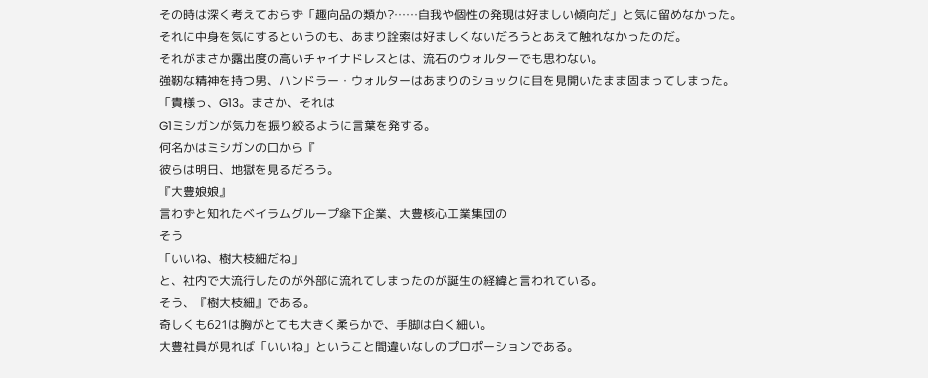その時は深く考えておらず「趣向品の類か?……自我や個性の発現は好ましい傾向だ」と気に留めなかった。
それに中身を気にするというのも、あまり詮索は好ましくないだろうとあえて触れなかったのだ。
それがまさか露出度の高いチャイナドレスとは、流石のウォルターでも思わない。
強靭な精神を持つ男、ハンドラー・ウォルターはあまりのショックに目を見開いたまま固まってしまった。
「貴様っ、G13。まさか、それは
G1ミシガンが気力を振り絞るように言葉を発する。
何名かはミシガンの口から『
彼らは明日、地獄を見るだろう。
『大豊娘娘』
言わずと知れたベイラムグループ傘下企業、大豊核心工業集団の
そう
「いいね、樹大枝細だね」
と、社内で大流行したのが外部に流れてしまったのが誕生の経緯と言われている。
そう、『樹大枝細』である。
奇しくも621は胸がとても大きく柔らかで、手脚は白く細い。
大豊社員が見れば「いいね」ということ間違いなしのプロポーションである。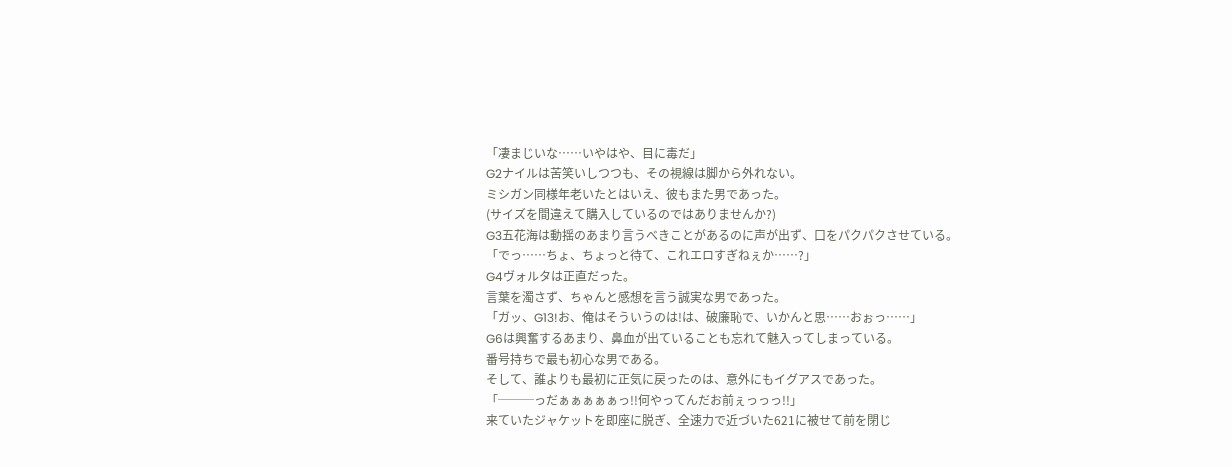「凄まじいな……いやはや、目に毒だ」
G2ナイルは苦笑いしつつも、その視線は脚から外れない。
ミシガン同様年老いたとはいえ、彼もまた男であった。
(サイズを間違えて購入しているのではありませんか?)
G3五花海は動揺のあまり言うべきことがあるのに声が出ず、口をパクパクさせている。
「でっ……ちょ、ちょっと待て、これエロすぎねぇか……?」
G4ヴォルタは正直だった。
言葉を濁さず、ちゃんと感想を言う誠実な男であった。
「ガッ、G13!お、俺はそういうのは!は、破廉恥で、いかんと思……おぉっ……」
G6は興奮するあまり、鼻血が出ていることも忘れて魅入ってしまっている。
番号持ちで最も初心な男である。
そして、誰よりも最初に正気に戻ったのは、意外にもイグアスであった。
「───っだぁぁぁぁぁっ!!何やってんだお前ぇっっっ!!」
来ていたジャケットを即座に脱ぎ、全速力で近づいた621に被せて前を閉じ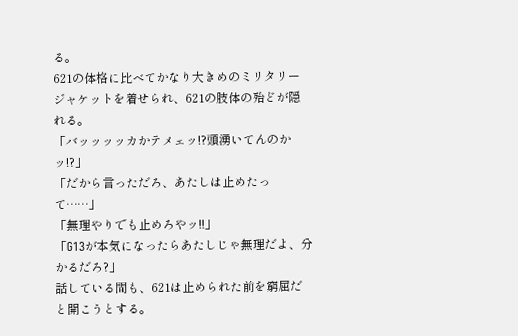る。
621の体格に比べてかなり大きめのミリタリージャケットを着せられ、621の肢体の殆どが隠れる。
「バッッッッカかテメェッ!?頭湧いてんのかッ!?」
「だから言っただろ、あたしは止めたって……」
「無理やりでも止めろやッ!!」
「G13が本気になったらあたしじゃ無理だよ、分かるだろ?」
話している間も、621は止められた前を窮屈だと開こうとする。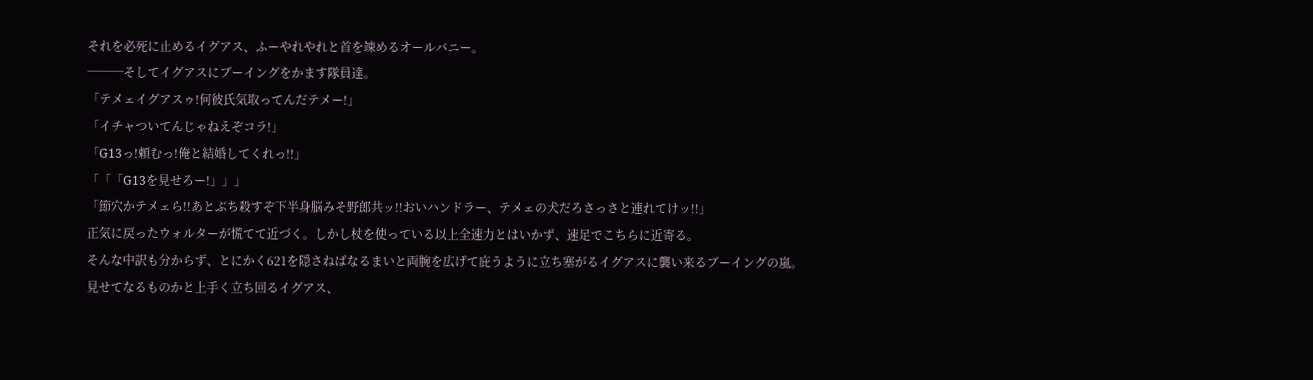それを必死に止めるイグアス、ふーやれやれと首を竦めるオールバニー。
───そしてイグアスにブーイングをかます隊員達。
「テメェイグアスゥ!何彼氏気取ってんだテメー!」
「イチャついてんじゃねえぞコラ!」
「G13っ!頼むっ!俺と結婚してくれっ!!」
「「「G13を見せろー!」」」
「節穴かテメェら!!あとぶち殺すぞ下半身脳みそ野郎共ッ!!おいハンドラー、テメェの犬だろさっさと連れてけッ!!」
正気に戻ったウォルターが慌てて近づく。しかし杖を使っている以上全速力とはいかず、速足でこちらに近寄る。
そんな中訳も分からず、とにかく621を隠さねばなるまいと両腕を広げて庇うように立ち塞がるイグアスに襲い来るブーイングの嵐。
見せてなるものかと上手く立ち回るイグアス、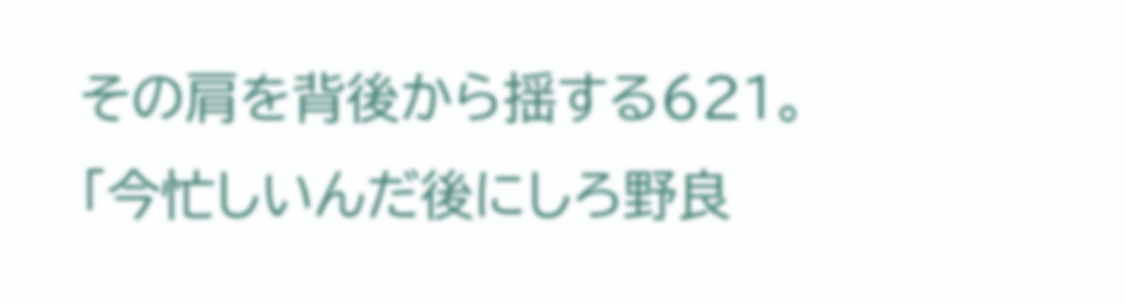その肩を背後から揺する621。
「今忙しいんだ後にしろ野良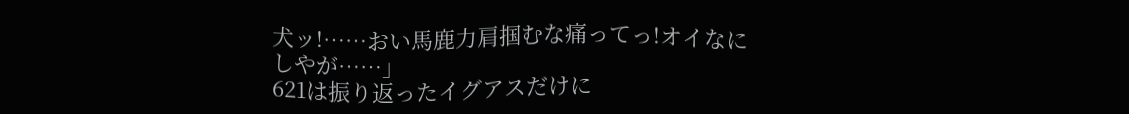犬ッ!……おい馬鹿力肩掴むな痛ってっ!オイなにしやが……」
621は振り返ったイグアスだけに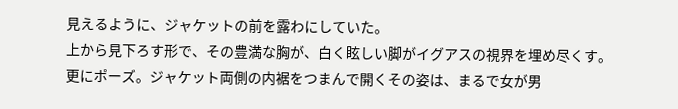見えるように、ジャケットの前を露わにしていた。
上から見下ろす形で、その豊満な胸が、白く眩しい脚がイグアスの視界を埋め尽くす。
更にポーズ。ジャケット両側の内裾をつまんで開くその姿は、まるで女が男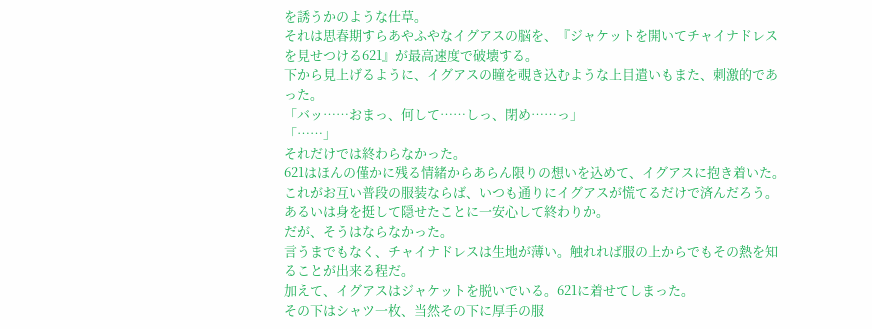を誘うかのような仕草。
それは思春期すらあやふやなイグアスの脳を、『ジャケットを開いてチャイナドレスを見せつける621』が最高速度で破壊する。
下から見上げるように、イグアスの瞳を覗き込むような上目遣いもまた、刺激的であった。
「バッ……おまっ、何して……しっ、閉め……っ」
「……」
それだけでは終わらなかった。
621はほんの僅かに残る情緒からあらん限りの想いを込めて、イグアスに抱き着いた。
これがお互い普段の服装ならば、いつも通りにイグアスが慌てるだけで済んだろう。
あるいは身を挺して隠せたことに一安心して終わりか。
だが、そうはならなかった。
言うまでもなく、チャイナドレスは生地が薄い。触れれば服の上からでもその熱を知ることが出来る程だ。
加えて、イグアスはジャケットを脱いでいる。621に着せてしまった。
その下はシャツ一枚、当然その下に厚手の服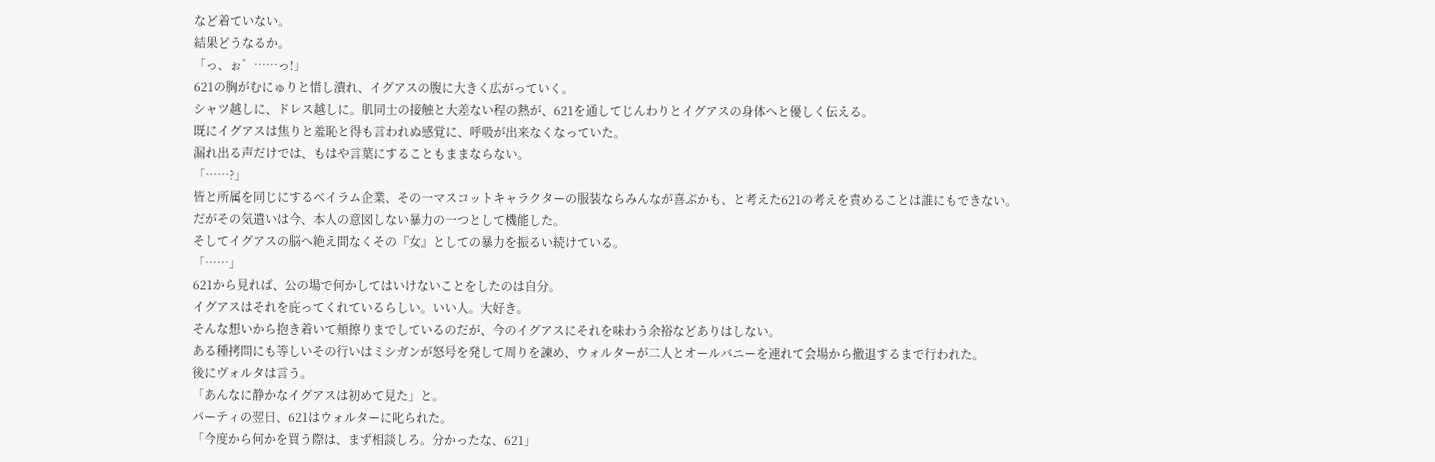など着ていない。
結果どうなるか。
「っ、ぉ゛……っ!」
621の胸がむにゅりと惜し潰れ、イグアスの腹に大きく広がっていく。
シャツ越しに、ドレス越しに。肌同士の接触と大差ない程の熱が、621を通してじんわりとイグアスの身体へと優しく伝える。
既にイグアスは焦りと羞恥と得も言われぬ感覚に、呼吸が出来なくなっていた。
漏れ出る声だけでは、もはや言葉にすることもままならない。
「……?」
皆と所属を同じにするベイラム企業、その一マスコットキャラクターの服装ならみんなが喜ぶかも、と考えた621の考えを責めることは誰にもできない。
だがその気遣いは今、本人の意図しない暴力の一つとして機能した。
そしてイグアスの脳へ絶え間なくその『女』としての暴力を振るい続けている。
「……」
621から見れば、公の場で何かしてはいけないことをしたのは自分。
イグアスはそれを庇ってくれているらしい。いい人。大好き。
そんな想いから抱き着いて頬擦りまでしているのだが、今のイグアスにそれを味わう余裕などありはしない。
ある種拷問にも等しいその行いはミシガンが怒号を発して周りを諫め、ウォルターが二人とオールバニーを連れて会場から撤退するまで行われた。
後にヴォルタは言う。
「あんなに静かなイグアスは初めて見た」と。
パーティの翌日、621はウォルターに叱られた。
「今度から何かを買う際は、まず相談しろ。分かったな、621」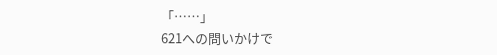「……」
621への問いかけで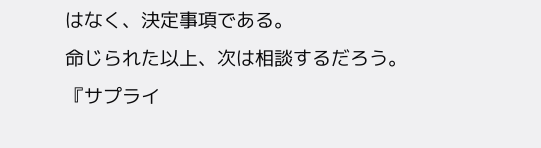はなく、決定事項である。
命じられた以上、次は相談するだろう。
『サプライ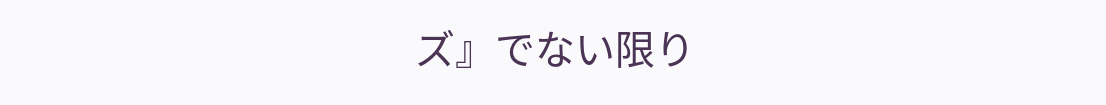ズ』でない限り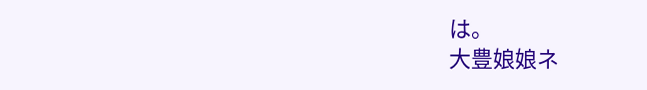は。
大豊娘娘ネ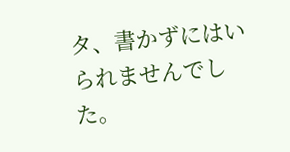タ、書かずにはいられませんでした。